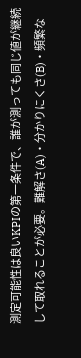測定可能性は良いKPIの第一条件で、誰が測っても同じ値が継続して取れることが必要。難解さ(A)・分かりにくさ(B)・頻繁な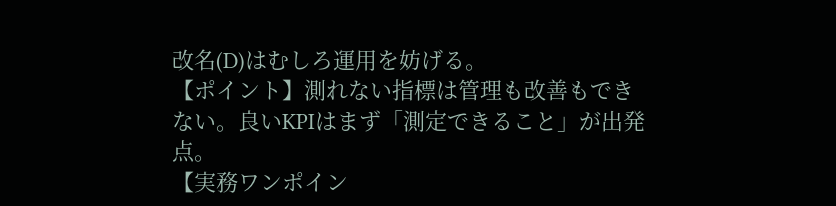改名(D)はむしろ運用を妨げる。
【ポイント】測れない指標は管理も改善もできない。良いKPIはまず「測定できること」が出発点。
【実務ワンポイン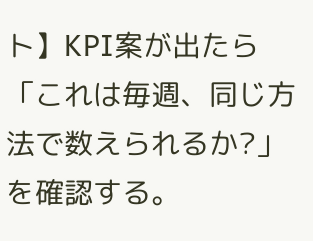ト】KPI案が出たら「これは毎週、同じ方法で数えられるか?」を確認する。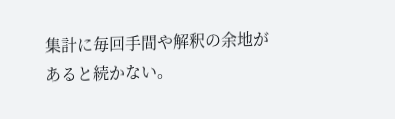集計に毎回手間や解釈の余地があると続かない。